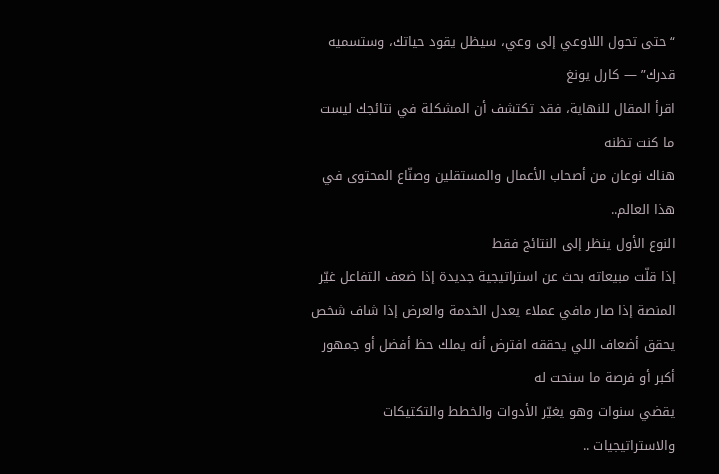“حتى تحول اللاوعي إلى وعي، سيظل يقود حياتك، وستسميه قدرك” — كارل يونغ
اقرأ المقال للنهاية، فقد تكتشف أن المشكلة في نتائجك ليست ما كنت تظنه
هناك نوعان من أصحاب الأعمال والمستقلين وصنّاع المحتوى في هذا العالم..
النوع الأول ينظر إلى النتائج فقط
إذا قلّت مبيعاته بحث عن استراتيجية جديدة إذا ضعف التفاعل غيّر المنصة إذا صار مافي عملاء يعدل الخدمة والعرض إذا شاف شخص يحقق أضعاف اللي يحققه افترض أنه يملك حظ أفضل أو جمهور أكبر أو فرصة ما سنحت له
يقضي سنوات وهو يغيّر الأدوات والخطط والتكتيكات والاستراتيجيات ..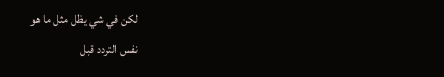لكن في شي يظل مثل ما هو
نفس التردد قبل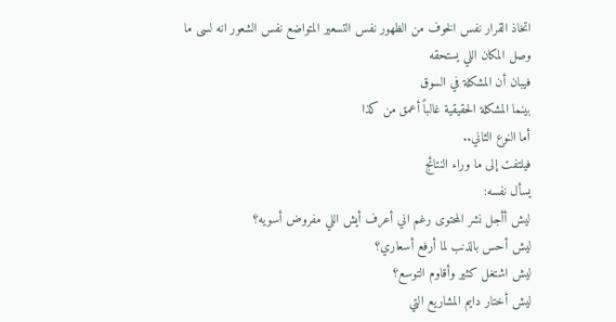اتخاذ القرار نفس الخوف من الظهور نفس التسعير المتواضع نفس الشعور انه لسى ما وصل المكان اللي يستحقه
فيبان أن المشكلة في السوق
بينما المشكلة الحقيقية غالباً أعمق من كذا
أما النوع الثاني..
فيلتفت إلى ما وراء النتائج
يسأل نفسه:
ليش أأجل نشر المحتوى رغم اني أعرف أيش اللي مفروض أسويه؟
ليش أحس بالذنب لما أرفع أسعاري؟
ليش اشتغل كثير وأقاوم التوسع؟
ليش أختار دايم المشاريع التي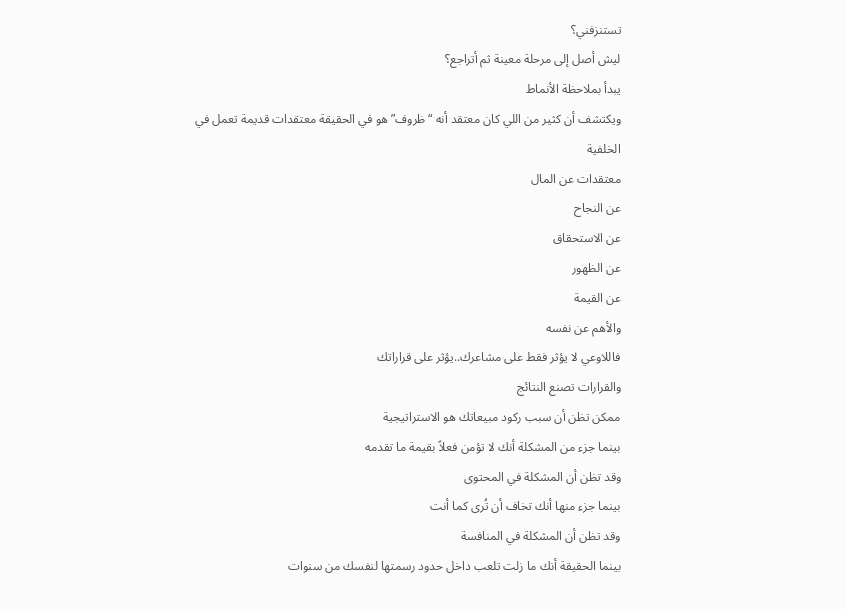تستنزفني؟
ليش أصل إلى مرحلة معينة ثم أتراجع؟
يبدأ بملاحظة الأنماط
ويكتشف أن كثير من اللي كان معتقد أنه “ظروف” هو في الحقيقة معتقدات قديمة تعمل في الخلفية
معتقدات عن المال
عن النجاح
عن الاستحقاق
عن الظهور
عن القيمة
والأهم عن نفسه
فاللاوعي لا يؤثر فقط على مشاعرك..يؤثر على قراراتك
والقرارات تصنع النتائج
ممكن تظن أن سبب ركود مبيعاتك هو الاستراتيجية
بينما جزء من المشكلة أنك لا تؤمن فعلاً بقيمة ما تقدمه
وقد تظن أن المشكلة في المحتوى
بينما جزء منها أنك تخاف أن تُرى كما أنت
وقد تظن أن المشكلة في المنافسة
بينما الحقيقة أنك ما زلت تلعب داخل حدود رسمتها لنفسك من سنوات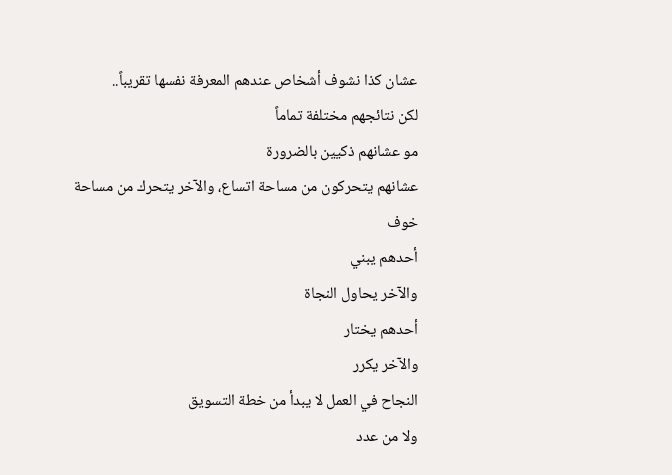عشان كذا نشوف أشخاص عندهم المعرفة نفسها تقريباً..
لكن نتائجهم مختلفة تماماً
مو عشانهم ذكيين بالضرورة
عشانهم يتحركون من مساحة اتساع، والآخر يتحرك من مساحة خوف
أحدهم يبني
والآخر يحاول النجاة
أحدهم يختار
والآخر يكرر
النجاح في العمل لا يبدأ من خطة التسويق
ولا من عدد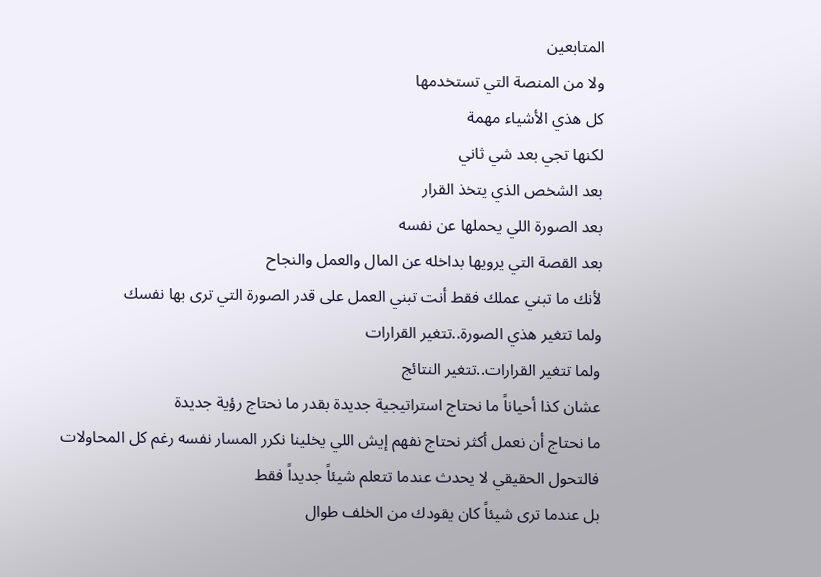المتابعين
ولا من المنصة التي تستخدمها
كل هذي الأشياء مهمة
لكنها تجي بعد شي ثاني
بعد الشخص الذي يتخذ القرار
بعد الصورة اللي يحملها عن نفسه
بعد القصة التي يرويها بداخله عن المال والعمل والنجاح
لأنك ما تبني عملك فقط أنت تبني العمل على قدر الصورة التي ترى بها نفسك
ولما تتغير هذي الصورة..تتغير القرارات
ولما تتغير القرارات..تتغير النتائج
عشان كذا أحياناً ما نحتاج استراتيجية جديدة بقدر ما نحتاج رؤية جديدة
ما نحتاج أن نعمل أكثر نحتاج نفهم إيش اللي يخلينا نكرر المسار نفسه رغم كل المحاولات
فالتحول الحقيقي لا يحدث عندما تتعلم شيئاً جديداً فقط
بل عندما ترى شيئاً كان يقودك من الخلف طوال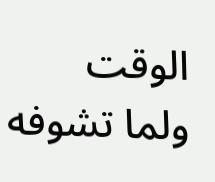الوقت
ولما تشوفه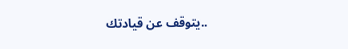..يتوقف عن قيادتك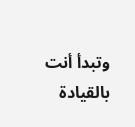وتبدأ أنت بالقيادة